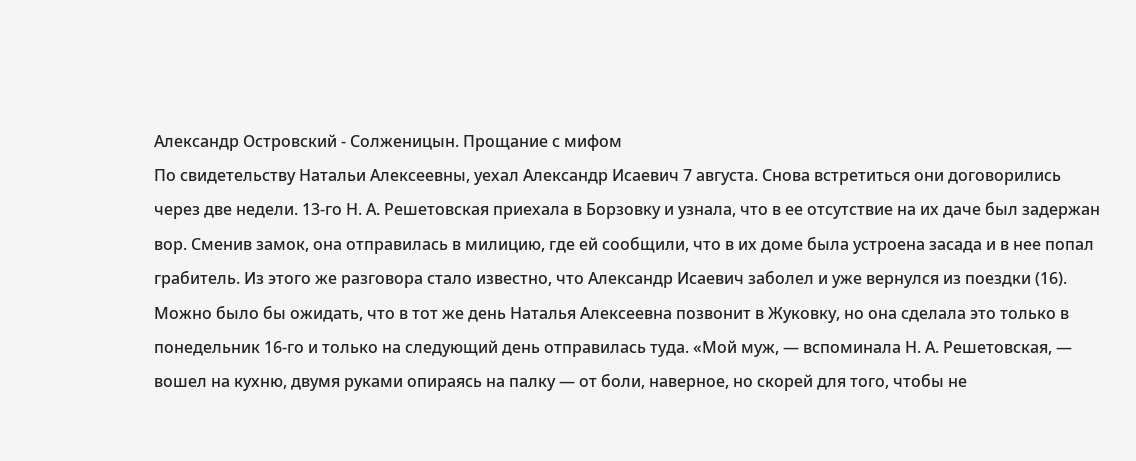Александр Островский - Солженицын. Прощание с мифом
По свидетельству Натальи Алексеевны, уехал Александр Исаевич 7 августа. Снова встретиться они договорились через две недели. 13-го Н. А. Решетовская приехала в Борзовку и узнала, что в ее отсутствие на их даче был задержан вор. Сменив замок, она отправилась в милицию, где ей сообщили, что в их доме была устроена засада и в нее попал грабитель. Из этого же разговора стало известно, что Александр Исаевич заболел и уже вернулся из поездки (16). Можно было бы ожидать, что в тот же день Наталья Алексеевна позвонит в Жуковку, но она сделала это только в понедельник 16-го и только на следующий день отправилась туда. «Мой муж, — вспоминала Н. А. Решетовская, — вошел на кухню, двумя руками опираясь на палку — от боли, наверное, но скорей для того, чтобы не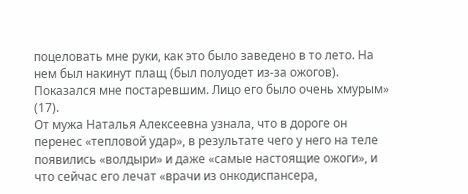поцеловать мне руки, как это было заведено в то лето. На нем был накинут плащ (был полуодет из-за ожогов). Показался мне постаревшим. Лицо его было очень хмурым» (17).
От мужа Наталья Алексеевна узнала, что в дороге он перенес «тепловой удар», в результате чего у него на теле появились «волдыри» и даже «самые настоящие ожоги», и что сейчас его лечат «врачи из онкодиспансера,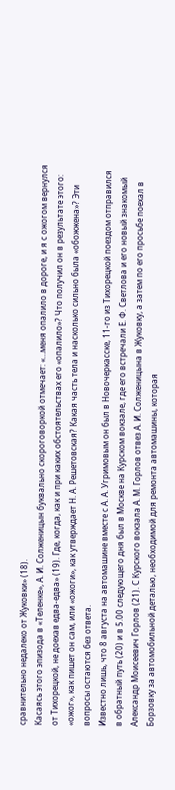сравнительно недалеко от Жуковки» (18).
Касаясь этого эпизода в «Теленке», А. И. Солженицын буквально скороговоркой отмечает: «…меня опалило в дороге, и я с ожогом вернулся от Тихорецкой, не доехав едва-едва» (19). Где, когда, как и при каких обстоятельствах его «опалило»? Что получил он в результате этого: «ожог», как пишет он сам, или «ожоги», как утверждает Н. А. Решетовская? Какая часть тела и насколько сильно была «обожжена»? Эти вопросы остаются без ответа.
Известно лишь, что 8 августа на автомашине вместе с А. А. Угримовым он был в Новочеркасске, 11-го из Тихорецкой поездом отправился в обратный путь (20) и в 5.00 следующего дня был в Москве на Курском вокзале, где его встречали Е. Ф. Светлова и его новый знакомый Александр Моисеевич Горлов (21). С Курского вокзала А. М. Горлов отвез А. И. Солженицына в Жуковку, а затем по его просьбе поехал в Борзовку за автомобильной деталью, необходимой для ремонта автомашины, которая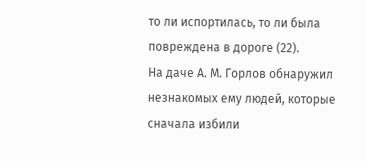то ли испортилась, то ли была повреждена в дороге (22).
На даче А. М. Горлов обнаружил незнакомых ему людей, которые сначала избили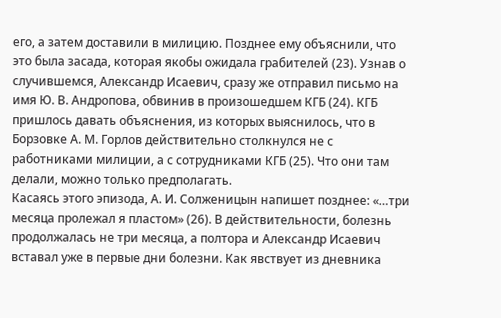его, а затем доставили в милицию. Позднее ему объяснили, что это была засада, которая якобы ожидала грабителей (23). Узнав о случившемся, Александр Исаевич, сразу же отправил письмо на имя Ю. В. Андропова, обвинив в произошедшем КГБ (24). КГБ пришлось давать объяснения, из которых выяснилось, что в Борзовке А. М. Горлов действительно столкнулся не с работниками милиции, а с сотрудниками КГБ (25). Что они там делали, можно только предполагать.
Касаясь этого эпизода, А. И. Солженицын напишет позднее: «…три месяца пролежал я пластом» (26). В действительности, болезнь продолжалась не три месяца, а полтора и Александр Исаевич вставал уже в первые дни болезни. Как явствует из дневника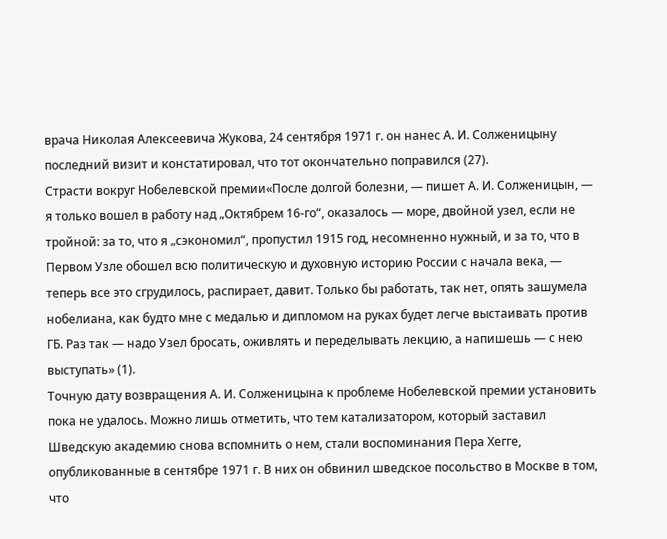врача Николая Алексеевича Жукова, 24 сентября 1971 г. он нанес А. И. Солженицыну последний визит и констатировал, что тот окончательно поправился (27).
Страсти вокруг Нобелевской премии«После долгой болезни, — пишет А. И. Солженицын, — я только вошел в работу над „Октябрем 16-го“, оказалось — море, двойной узел, если не тройной: за то, что я „сэкономил“, пропустил 1915 год, несомненно нужный, и за то, что в Первом Узле обошел всю политическую и духовную историю России с начала века, — теперь все это сгрудилось, распирает, давит. Только бы работать, так нет, опять зашумела нобелиана, как будто мне с медалью и дипломом на руках будет легче выстаивать против ГБ. Раз так — надо Узел бросать, оживлять и переделывать лекцию, а напишешь — с нею выступать» (1).
Точную дату возвращения А. И. Солженицына к проблеме Нобелевской премии установить пока не удалось. Можно лишь отметить, что тем катализатором, который заставил Шведскую академию снова вспомнить о нем, стали воспоминания Пера Хегге, опубликованные в сентябре 1971 г. В них он обвинил шведское посольство в Москве в том, что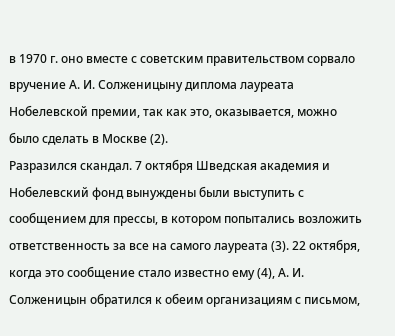в 1970 г. оно вместе с советским правительством сорвало вручение А. И. Солженицыну диплома лауреата Нобелевской премии, так как это, оказывается, можно было сделать в Москве (2).
Разразился скандал. 7 октября Шведская академия и Нобелевский фонд вынуждены были выступить с сообщением для прессы, в котором попытались возложить ответственность за все на самого лауреата (3). 22 октября, когда это сообщение стало известно ему (4), А. И. Солженицын обратился к обеим организациям с письмом,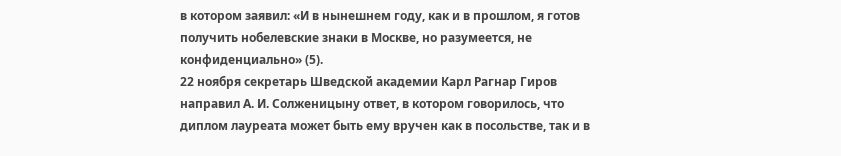в котором заявил: «И в нынешнем году, как и в прошлом, я готов получить нобелевские знаки в Москве, но разумеется, не конфиденциально» (5).
22 ноября секретарь Шведской академии Карл Рагнар Гиров направил А. И. Солженицыну ответ, в котором говорилось, что диплом лауреата может быть ему вручен как в посольстве, так и в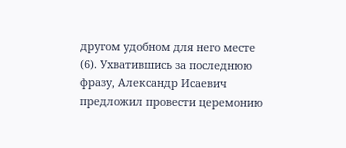другом удобном для него месте (6). Ухватившись за последнюю фразу, Александр Исаевич предложил провести церемонию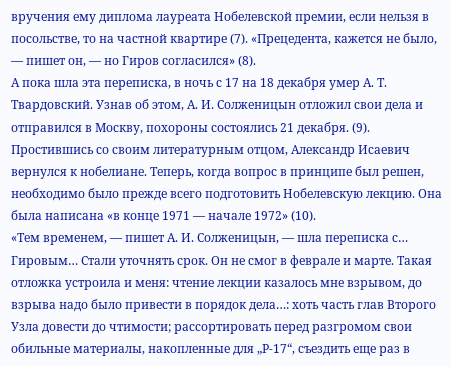вручения ему диплома лауреата Нобелевской премии, если нельзя в посольстве, то на частной квартире (7). «Прецедента, кажется не было, — пишет он, — но Гиров согласился» (8).
А пока шла эта переписка, в ночь с 17 на 18 декабря умер А. Т. Твардовский. Узнав об этом, А. И. Солженицын отложил свои дела и отправился в Москву, похороны состоялись 21 декабря. (9). Простившись со своим литературным отцом, Александр Исаевич вернулся к нобелиане. Теперь, когда вопрос в принципе был решен, необходимо было прежде всего подготовить Нобелевскую лекцию. Она была написана «в конце 1971 — начале 1972» (10).
«Тем временем, — пишет А. И. Солженицын, — шла переписка с… Гировым… Стали уточнять срок. Он не смог в феврале и марте. Такая отложка устроила и меня: чтение лекции казалось мне взрывом, до взрыва надо было привести в порядок дела…: хоть часть глав Второго Узла довести до чтимости; рассортировать перед разгромом свои обильные материалы, накопленные для „Р-17“, съездить еще раз в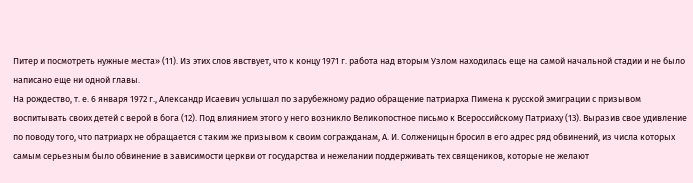Питер и посмотреть нужные места» (11). Из этих слов явствует, что к концу 1971 г. работа над вторым Узлом находилась еще на самой начальной стадии и не было написано еще ни одной главы.
На рождество, т. е. 6 января 1972 г., Александр Исаевич услышал по зарубежному радио обращение патриарха Пимена к русской эмиграции с призывом воспитывать своих детей с верой в бога (12). Под влиянием этого у него возникло Великопостное письмо к Всероссийскому Патриаху (13). Выразив свое удивление по поводу того, что патриарх не обращается с таким же призывом к своим согражданам, А. И. Солженицын бросил в его адрес ряд обвинений, из числа которых самым серьезным было обвинение в зависимости церкви от государства и нежелании поддерживать тех священиков, которые не желают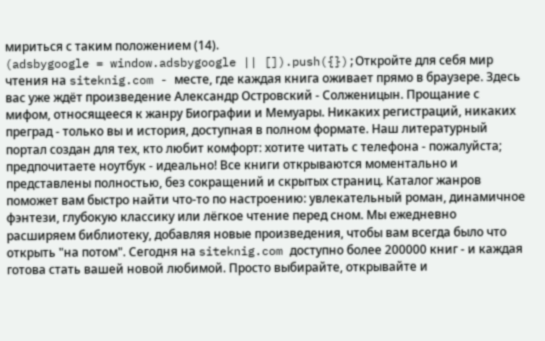мириться с таким положением (14).
(adsbygoogle = window.adsbygoogle || []).push({});Откройте для себя мир чтения на siteknig.com - месте, где каждая книга оживает прямо в браузере. Здесь вас уже ждёт произведение Александр Островский - Солженицын. Прощание с мифом, относящееся к жанру Биографии и Мемуары. Никаких регистраций, никаких преград - только вы и история, доступная в полном формате. Наш литературный портал создан для тех, кто любит комфорт: хотите читать с телефона - пожалуйста; предпочитаете ноутбук - идеально! Все книги открываются моментально и представлены полностью, без сокращений и скрытых страниц. Каталог жанров поможет вам быстро найти что-то по настроению: увлекательный роман, динамичное фэнтези, глубокую классику или лёгкое чтение перед сном. Мы ежедневно расширяем библиотеку, добавляя новые произведения, чтобы вам всегда было что открыть "на потом". Сегодня на siteknig.com доступно более 200000 книг - и каждая готова стать вашей новой любимой. Просто выбирайте, открывайте и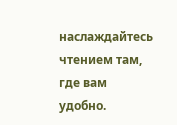наслаждайтесь чтением там, где вам удобно.